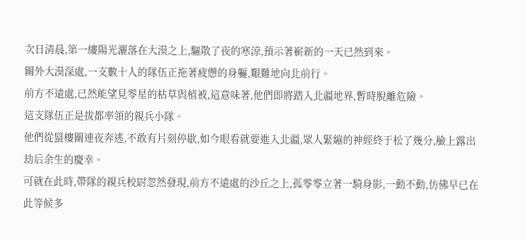次日清晨,第一縷陽光灑落在大漠之上,驅散了夜的寒涼,預示著嶄新的一天已然到來。
關外大漠深處,一支數十人的隊伍正拖著疲憊的身軀,艱難地向北前行。
前方不遠處,已然能望見零星的枯草與植被,這意味著,他們即將踏入北疆地界,暫時脫離危險。
這支隊伍正是拔都率領的親兵小隊。
他們從蜃樓關連夜奔逃,不敢有片刻停歇,如今眼看就要進入北疆,眾人緊繃的神經終于松了幾分,臉上露出劫后余生的慶幸。
可就在此時,帶隊的親兵校尉忽然發現,前方不遠處的沙丘之上,孤零零立著一騎身影,一動不動,仿佛早已在此等候多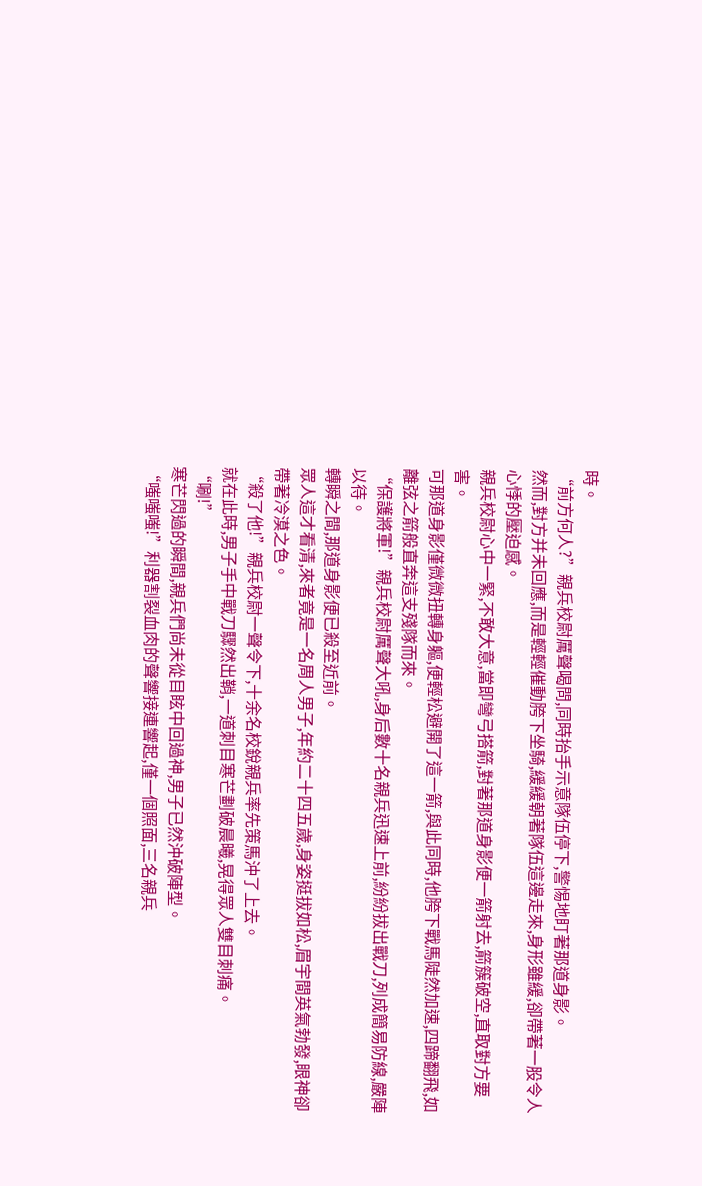時。
“前方何人?”親兵校尉厲聲喝問,同時抬手示意隊伍停下,警惕地盯著那道身影。
然而,對方并未回應,而是輕輕催動胯下坐騎,緩緩朝著隊伍這邊走來,身形雖緩,卻帶著一股令人心悸的壓迫感。
親兵校尉心中一緊,不敢大意,當即彎弓搭箭,對著那道身影便一箭射去,箭簇破空,直取對方要害。
可那道身影僅微微扭轉身軀,便輕松避開了這一箭,與此同時,他胯下戰馬陡然加速,四蹄翻飛,如離弦之箭般直奔這支殘隊而來。
“保護將軍!”親兵校尉厲聲大吼,身后數十名親兵迅速上前,紛紛拔出戰刀,列成簡易防線,嚴陣以待。
轉瞬之間,那道身影便已殺至近前。
眾人這才看清,來者竟是一名周人男子,年約二十四五歲,身姿挺拔如松,眉宇間英氣勃發,眼神卻帶著冷漠之色。
“殺了他!”親兵校尉一聲令下,十余名校銳親兵率先策馬沖了上去。
就在此時,男子手中戰刀驟然出鞘,一道刺目寒芒劃破晨曦,晃得眾人雙目刺痛。
“唰!”
寒芒閃過的瞬間,親兵們尚未從目眩中回過神,男子已然沖破陣型。
“嗤嗤嗤!”利器割裂血肉的聲響接連響起,僅一個照面,三名親兵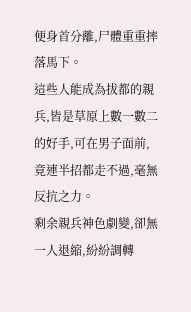便身首分離,尸體重重摔落馬下。
這些人能成為拔都的親兵,皆是草原上數一數二的好手,可在男子面前,竟連半招都走不過,毫無反抗之力。
剩余親兵神色劇變,卻無一人退縮,紛紛調轉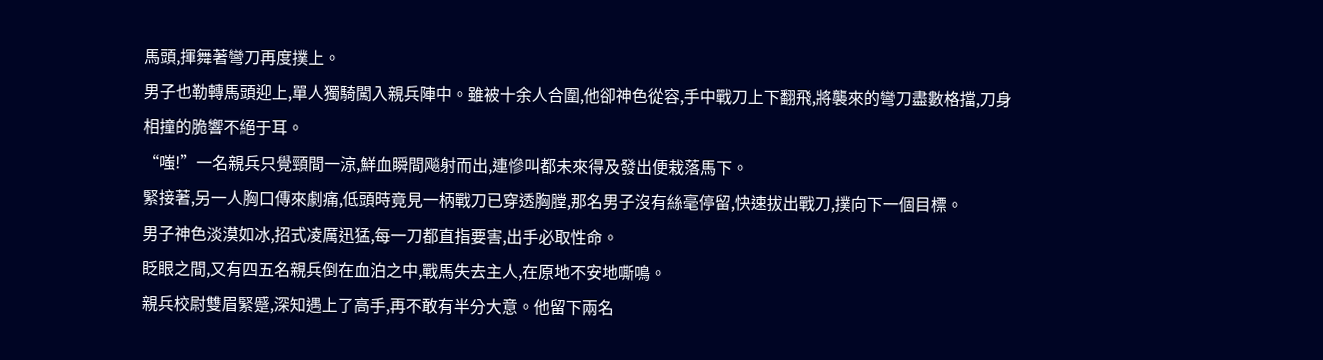馬頭,揮舞著彎刀再度撲上。
男子也勒轉馬頭迎上,單人獨騎闖入親兵陣中。雖被十余人合圍,他卻神色從容,手中戰刀上下翻飛,將襲來的彎刀盡數格擋,刀身相撞的脆響不絕于耳。
“嗤!”一名親兵只覺頸間一涼,鮮血瞬間飚射而出,連慘叫都未來得及發出便栽落馬下。
緊接著,另一人胸口傳來劇痛,低頭時竟見一柄戰刀已穿透胸膛,那名男子沒有絲毫停留,快速拔出戰刀,撲向下一個目標。
男子神色淡漠如冰,招式凌厲迅猛,每一刀都直指要害,出手必取性命。
眨眼之間,又有四五名親兵倒在血泊之中,戰馬失去主人,在原地不安地嘶鳴。
親兵校尉雙眉緊蹙,深知遇上了高手,再不敢有半分大意。他留下兩名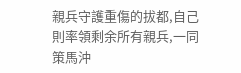親兵守護重傷的拔都,自己則率領剩余所有親兵,一同策馬沖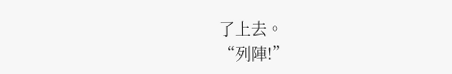了上去。
“列陣!”